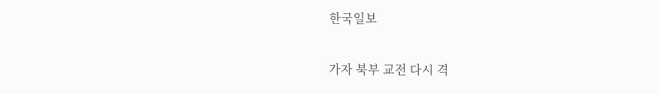한국일보

가자 북부 교전 다시 격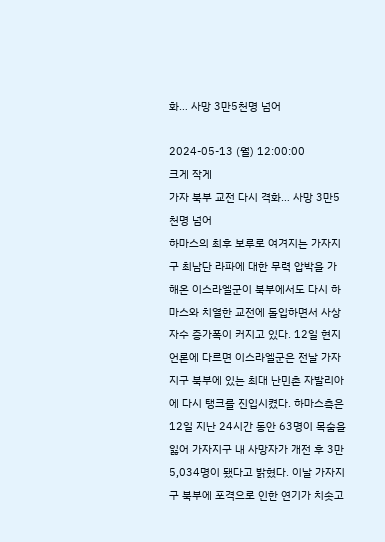화… 사망 3만5천명 넘어

2024-05-13 (월) 12:00:00
크게 작게
가자 북부 교전 다시 격화… 사망 3만5천명 넘어
하마스의 최후 보루로 여겨지는 가자지구 최남단 라파에 대한 무력 압박을 가해온 이스라엘군이 북부에서도 다시 하마스와 치열한 교전에 돌입하면서 사상자수 증가폭이 커지고 있다. 12일 현지 언론에 다르면 이스라엘군은 전날 가자지구 북부에 있는 최대 난민촌 자발리아에 다시 탱크를 진입시켰다. 하마스측은 12일 지난 24시간 동안 63명이 목숨을 잃어 가자지구 내 사망자가 개전 후 3만5,034명이 됐다고 밝혔다. 이날 가자지구 북부에 포격으로 인한 연기가 치솟고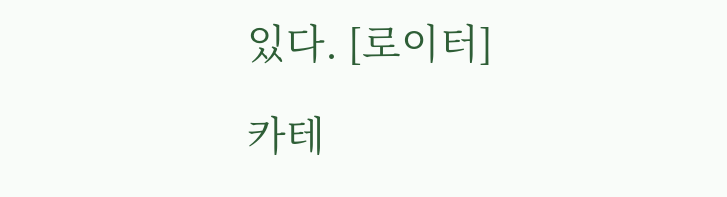있다. [로이터]

카테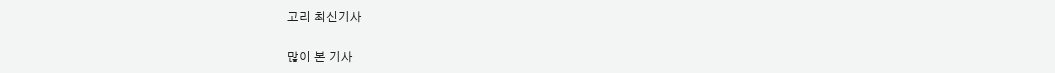고리 최신기사

많이 본 기사